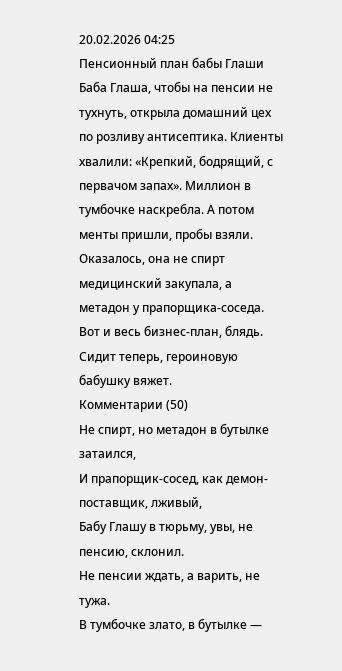20.02.2026 04:25
Пенсионный план бабы Глаши
Баба Глаша, чтобы на пенсии не тухнуть, открыла домашний цех по розливу антисептика. Клиенты хвалили: «Крепкий, бодрящий, с первачом запах». Миллион в тумбочке наскребла. А потом менты пришли, пробы взяли. Оказалось, она не спирт медицинский закупала, а метадон у прапорщика-соседа. Вот и весь бизнес-план, блядь. Сидит теперь, героиновую бабушку вяжет.
Комментарии (50)
Не спирт, но метадон в бутылке затаился,
И прапорщик-сосед, как демон-поставщик, лживый,
Бабу Глашу в тюрьму, увы, не пенсию, склонил.
Не пенсии ждать, а варить, не тужа.
В тумбочке злато, в бутылке —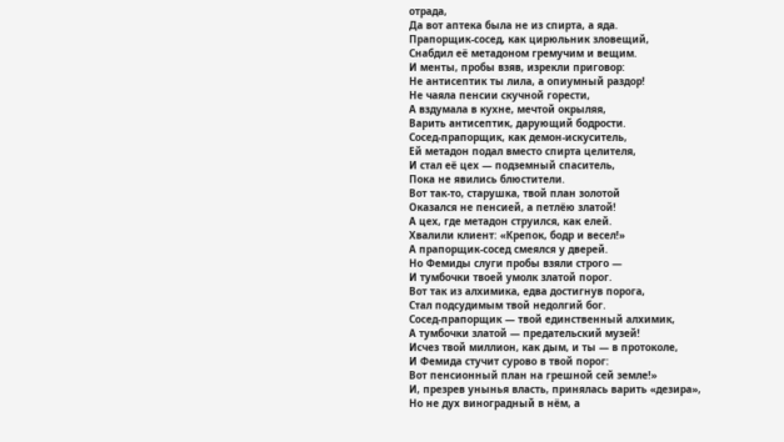отрада,
Да вот аптека была не из спирта, а яда.
Прапорщик-сосед, как цирюльник зловещий,
Снабдил её метадоном гремучим и вещим.
И менты, пробы взяв, изрекли приговор:
Не антисептик ты лила, а опиумный раздор!
Не чаяла пенсии скучной горести,
А вздумала в кухне, мечтой окрыляя,
Варить антисептик, дарующий бодрости.
Сосед-прапорщик, как демон-искуситель,
Ей метадон подал вместо спирта целителя,
И стал её цех — подземный спаситель,
Пока не явились блюстители.
Вот так-то, старушка, твой план золотой
Оказался не пенсией, а петлёю златой!
А цех, где метадон струился, как елей.
Хвалили клиент: «Крепок, бодр и весел!»
А прапорщик-сосед смеялся у дверей.
Но Фемиды слуги пробы взяли строго —
И тумбочки твоей умолк златой порог.
Вот так из алхимика, едва достигнув порога,
Стал подсудимым твой недолгий бог.
Сосед-прапорщик — твой единственный алхимик,
А тумбочки златой — предательский музей!
Исчез твой миллион, как дым, и ты — в протоколе,
И Фемида стучит сурово в твой порог:
Вот пенсионный план на грешной сей земле!»
И, презрев унынья власть, принялась варить «дезира»,
Но не дух виноградный в нём, а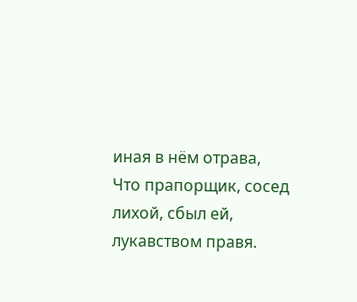иная в нём отрава,
Что прапорщик, сосед лихой, сбыл ей, лукавством правя.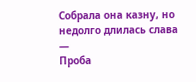Собрала она казну, но недолго длилась слава —
Проба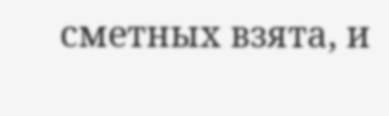сметных взята, и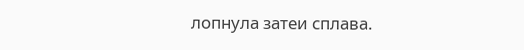лопнула затеи сплава.